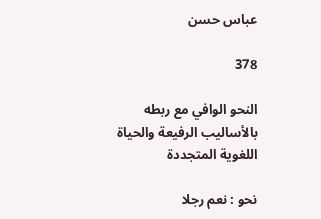عباس حسن

378

النحو الوافي مع ربطه بالأساليب الرفيعة والحياة اللغوية المتجددة

نحو : نعم رجلا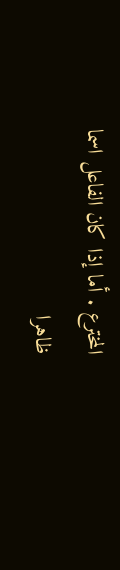المخترع . أما إذا كان الفاعل اسما ظاهرا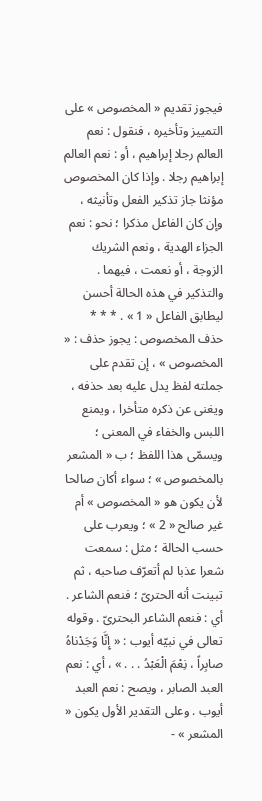فيجوز تقديم « المخصوص » على التمييز وتأخيره ، فنقول : نعم العالم رجلا إبراهيم ، أو : نعم العالم إبراهيم رجلا . وإذا كان المخصوص مؤنثا جاز تذكير الفعل وتأنيثه ، وإن كان الفاعل مذكرا ؛ نحو : نعم الجزاء الهدية ، ونعم الشريك الزوجة ، أو نعمت ، فيهما . والتذكير في هذه الحالة أحسن ليطابق الفاعل « 1 » . * * * حذف المخصوص : يجوز حذف : « المخصوص » ، إن تقدم على جملته لفظ يدل عليه بعد حذفه ، ويغنى عن ذكره متأخرا ، ويمنع اللبس والخفاء في المعنى ؛ ويسمّى هذا اللفظ ؛ ب « المشعر بالمخصوص » ؛ سواء أكان صالحا لأن يكون هو « المخصوص » أم غير صالح « 2 » ؛ ويعرب على حسب الحالة ؛ مثل : سمعت شعرا عذبا لم أتعرّف صاحبه ، ثم تبينت أنه الحترىّ ؛ فنعم الشاعر . أي : فنعم الشاعر البحترىّ . وقوله تعالى في نبيّه أيوب : « إِنَّا وَجَدْناهُ صابِراً ، نِعْمَ الْعَبْدُ . . . » ، أي : نعم العبد الصابر ، ويصح : نعم العبد أيوب . وعلى التقدير الأول يكون « المشعر » -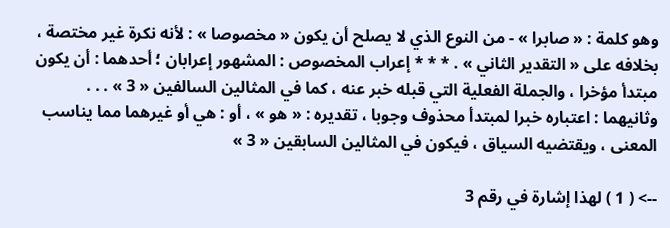وهو كلمة : « صابرا » - من النوع الذي لا يصلح أن يكون « مخصوصا » : لأنه نكرة غير مختصة ، بخلافه على « التقدير الثاني » . * * * إعراب المخصوص : المشهور إعرابان ؛ أحدهما : أن يكون مبتدأ مؤخرا ، والجملة الفعلية التي قبله خبر عنه ، كما في المثالين السالفين « 3 » . . . وثانيهما : اعتباره خبرا لمبتدأ محذوف وجوبا ، تقديره : « هو » ، أو : هي أو غيرهما مما يناسب المعنى ، ويقتضيه السياق ، فيكون في المثالين السابقين « 3 »

--> ( 1 ) لهذا إشارة في رقم 3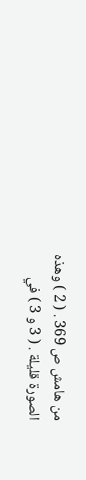من هامش ص 369 . ( 2 ) وهذه الصورة قليلة . ( 3 و 3 ) في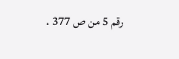رقم 5 من ص 377 .